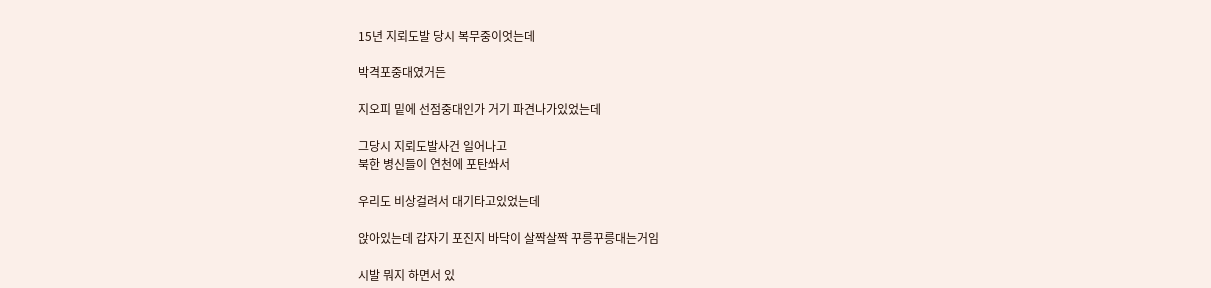15년 지뢰도발 당시 복무중이엇는데

박격포중대였거든

지오피 밑에 선점중대인가 거기 파견나가있었는데

그당시 지뢰도발사건 일어나고
북한 병신들이 연천에 포탄쏴서

우리도 비상걸려서 대기타고있었는데

앉아있는데 갑자기 포진지 바닥이 살짝살짝 꾸릉꾸릉대는거임

시발 뭐지 하면서 있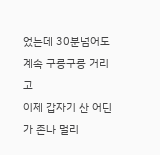었는데 30분넘어도 계속 구릉구릉 거리고
이제 갑자기 산 어딘가 존나 멀리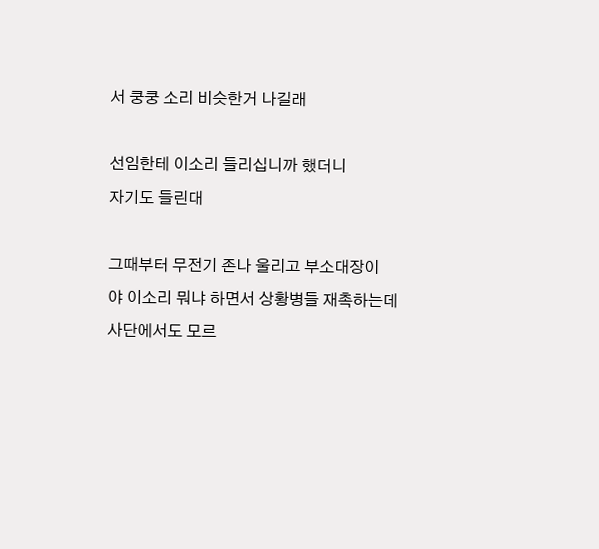서 쿵쿵 소리 비슷한거 나길래

선임한테 이소리 들리십니까 했더니
자기도 들린대

그때부터 무전기 존나 울리고 부소대장이
야 이소리 뭐냐 하면서 상황병들 재촉하는데
사단에서도 모르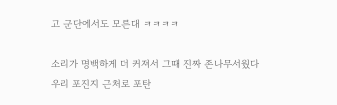고 군단에서도 모른대 ㅋㅋㅋㅋ

소리가 명백하게 더 커져서 그때 진짜 존나무서웠다
우리 포진지 근처로 포탄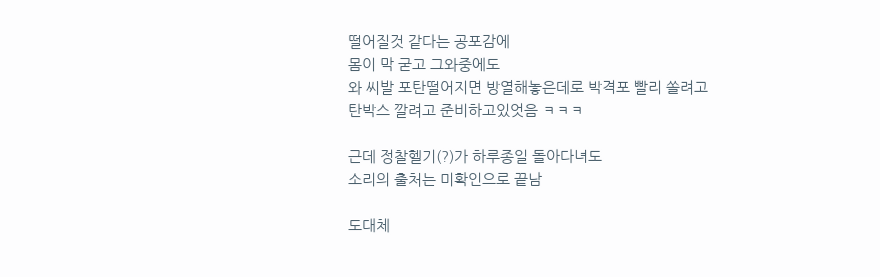떨어질것 같다는 공포감에
몸이 막 굳고 그와중에도
와 씨발 포탄떨어지면 방열해놓은데로 박격포 빨리 쏠려고
탄박스 깔려고 준비하고있엇음 ㅋㅋㅋ

근데 정찰헬기(?)가 하루종일 돌아다녀도
소리의 출처는 미확인으로 끝남

도대체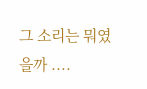그 소리는 뭐였을까 ....